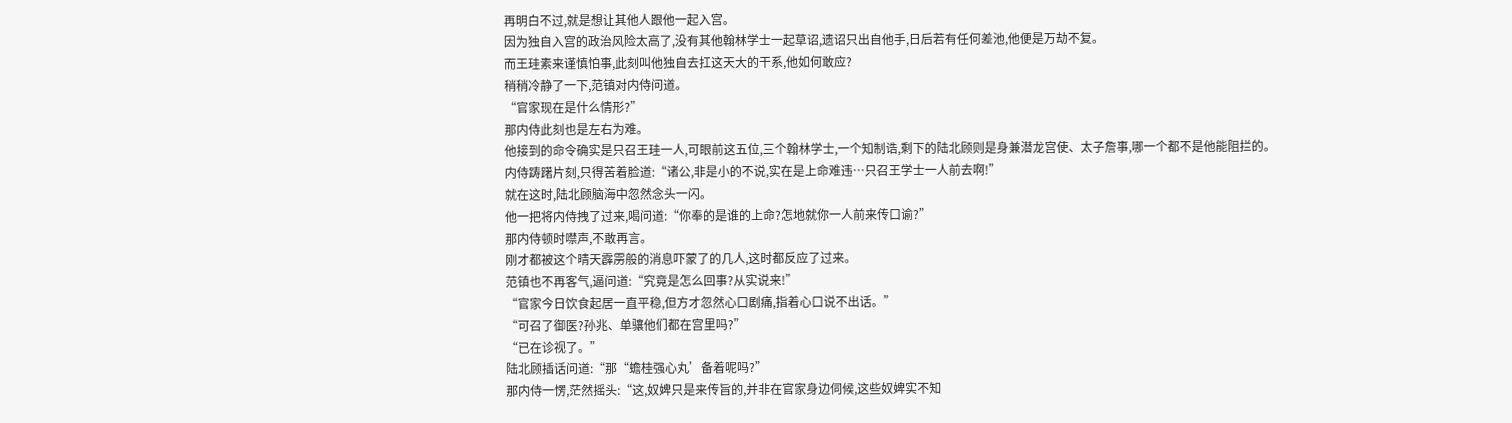再明白不过,就是想让其他人跟他一起入宫。
因为独自入宫的政治风险太高了,没有其他翰林学士一起草诏,遗诏只出自他手,日后若有任何差池,他便是万劫不复。
而王珪素来谨慎怕事,此刻叫他独自去扛这天大的干系,他如何敢应?
稍稍冷静了一下,范镇对内侍问道。
“官家现在是什么情形?”
那内侍此刻也是左右为难。
他接到的命令确实是只召王珪一人,可眼前这五位,三个翰林学士,一个知制诰,剩下的陆北顾则是身兼潜龙宫使、太子詹事,哪一个都不是他能阻拦的。
内侍踌躇片刻,只得苦着脸道:“诸公,非是小的不说,实在是上命难违…只召王学士一人前去啊!”
就在这时,陆北顾脑海中忽然念头一闪。
他一把将内侍拽了过来,喝问道:“你奉的是谁的上命?怎地就你一人前来传口谕?”
那内侍顿时噤声,不敢再言。
刚才都被这个晴天霹雳般的消息吓蒙了的几人,这时都反应了过来。
范镇也不再客气,逼问道:“究竟是怎么回事?从实说来!”
“官家今日饮食起居一直平稳,但方才忽然心口剧痛,指着心口说不出话。”
“可召了御医?孙兆、单骧他们都在宫里吗?”
“已在诊视了。”
陆北顾插话问道:“那“蟾桂强心丸’备着呢吗?”
那内侍一愣,茫然摇头:“这,奴婢只是来传旨的,并非在官家身边伺候,这些奴婢实不知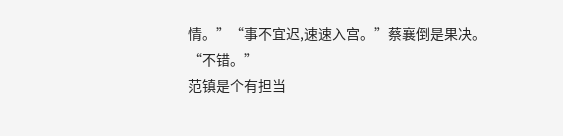情。”“事不宜迟,速速入宫。”蔡襄倒是果决。
“不错。”
范镇是个有担当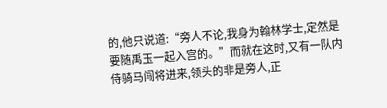的,他只说道:“旁人不论,我身为翰林学士,定然是要随禹玉一起入宫的。”而就在这时,又有一队内侍骑马闯将进来,领头的非是旁人,正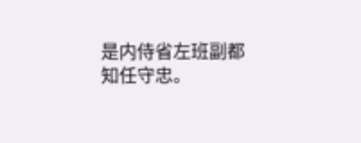是内侍省左班副都知任守忠。